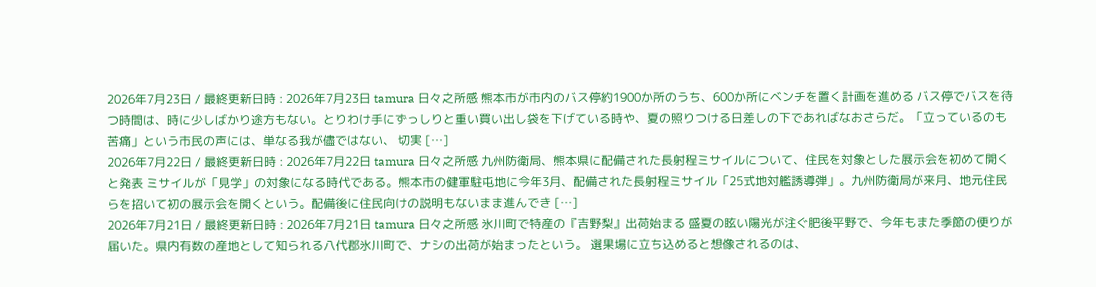2026年7月23日 / 最終更新日時 : 2026年7月23日 tamura 日々之所感 熊本市が市内のバス停約1900か所のうち、600か所にベンチを置く計画を進める バス停でバスを待つ時間は、時に少しばかり途方もない。とりわけ手にずっしりと重い買い出し袋を下げている時や、夏の照りつける日差しの下であればなおさらだ。「立っているのも苦痛」という市民の声には、単なる我が儘ではない、 切実 […]
2026年7月22日 / 最終更新日時 : 2026年7月22日 tamura 日々之所感 九州防衛局、熊本県に配備された長射程ミサイルについて、住民を対象とした展示会を初めて開くと発表 ミサイルが「見学」の対象になる時代である。熊本市の健軍駐屯地に今年3月、配備された長射程ミサイル「25式地対艦誘導弾」。九州防衛局が来月、地元住民らを招いて初の展示会を開くという。配備後に住民向けの説明もないまま進んでき […]
2026年7月21日 / 最終更新日時 : 2026年7月21日 tamura 日々之所感 氷川町で特産の『吉野梨』出荷始まる 盛夏の眩い陽光が注ぐ肥後平野で、今年もまた季節の便りが届いた。県内有数の産地として知られる八代郡氷川町で、ナシの出荷が始まったという。 選果場に立ち込めると想像されるのは、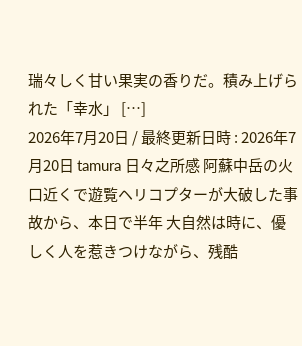瑞々しく甘い果実の香りだ。積み上げられた「幸水」 […]
2026年7月20日 / 最終更新日時 : 2026年7月20日 tamura 日々之所感 阿蘇中岳の火口近くで遊覧ヘリコプターが大破した事故から、本日で半年 大自然は時に、優しく人を惹きつけながら、残酷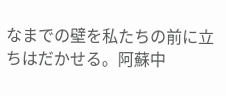なまでの壁を私たちの前に立ちはだかせる。阿蘇中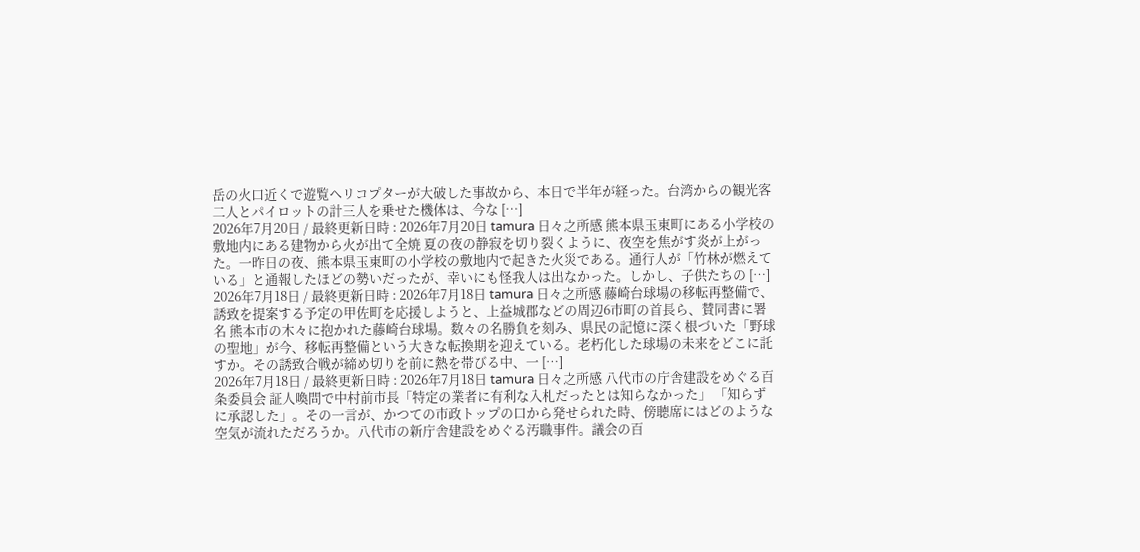岳の火口近くで遊覧ヘリコプターが大破した事故から、本日で半年が経った。台湾からの観光客二人とパイロットの計三人を乗せた機体は、今な […]
2026年7月20日 / 最終更新日時 : 2026年7月20日 tamura 日々之所感 熊本県玉東町にある小学校の敷地内にある建物から火が出て全焼 夏の夜の静寂を切り裂くように、夜空を焦がす炎が上がった。一昨日の夜、熊本県玉東町の小学校の敷地内で起きた火災である。通行人が「竹林が燃えている」と通報したほどの勢いだったが、幸いにも怪我人は出なかった。しかし、子供たちの […]
2026年7月18日 / 最終更新日時 : 2026年7月18日 tamura 日々之所感 藤崎台球場の移転再整備で、誘致を提案する予定の甲佐町を応援しようと、上益城郡などの周辺6市町の首長ら、賛同書に署名 熊本市の木々に抱かれた藤崎台球場。数々の名勝負を刻み、県民の記憶に深く根づいた「野球の聖地」が今、移転再整備という大きな転換期を迎えている。老朽化した球場の未来をどこに託すか。その誘致合戦が締め切りを前に熱を帯びる中、一 […]
2026年7月18日 / 最終更新日時 : 2026年7月18日 tamura 日々之所感 八代市の庁舎建設をめぐる百条委員会 証人喚問で中村前市長「特定の業者に有利な入札だったとは知らなかった」 「知らずに承認した」。その一言が、かつての市政トップの口から発せられた時、傍聴席にはどのような空気が流れただろうか。八代市の新庁舎建設をめぐる汚職事件。議会の百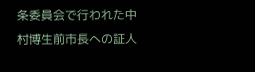条委員会で行われた中村博生前市長への証人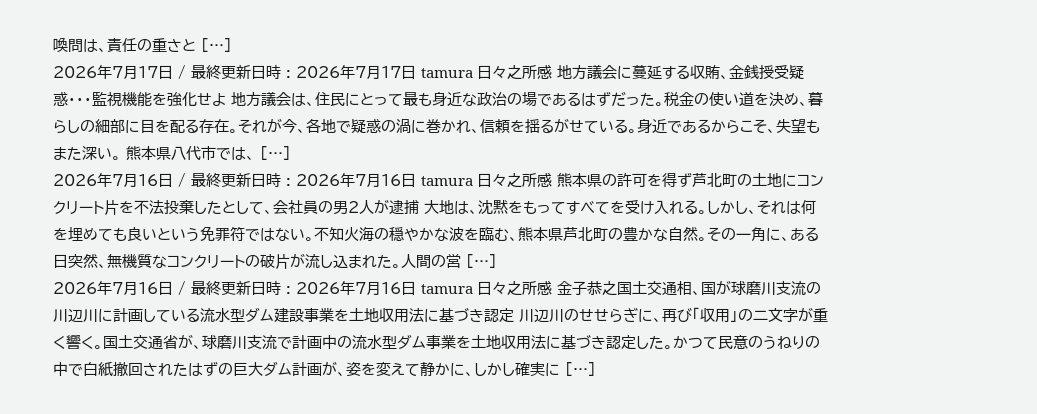喚問は、責任の重さと […]
2026年7月17日 / 最終更新日時 : 2026年7月17日 tamura 日々之所感 地方議会に蔓延する収賄、金銭授受疑惑・・・監視機能を強化せよ 地方議会は、住民にとって最も身近な政治の場であるはずだった。税金の使い道を決め、暮らしの細部に目を配る存在。それが今、各地で疑惑の渦に巻かれ、信頼を揺るがせている。身近であるからこそ、失望もまた深い。 熊本県八代市では、 […]
2026年7月16日 / 最終更新日時 : 2026年7月16日 tamura 日々之所感 熊本県の許可を得ず芦北町の土地にコンクリート片を不法投棄したとして、会社員の男2人が逮捕 大地は、沈黙をもってすべてを受け入れる。しかし、それは何を埋めても良いという免罪符ではない。不知火海の穏やかな波を臨む、熊本県芦北町の豊かな自然。その一角に、ある日突然、無機質なコンクリートの破片が流し込まれた。人間の営 […]
2026年7月16日 / 最終更新日時 : 2026年7月16日 tamura 日々之所感 金子恭之国土交通相、国が球磨川支流の川辺川に計画している流水型ダム建設事業を土地収用法に基づき認定 川辺川のせせらぎに、再び「収用」の二文字が重く響く。国土交通省が、球磨川支流で計画中の流水型ダム事業を土地収用法に基づき認定した。かつて民意のうねりの中で白紙撤回されたはずの巨大ダム計画が、姿を変えて静かに、しかし確実に […]